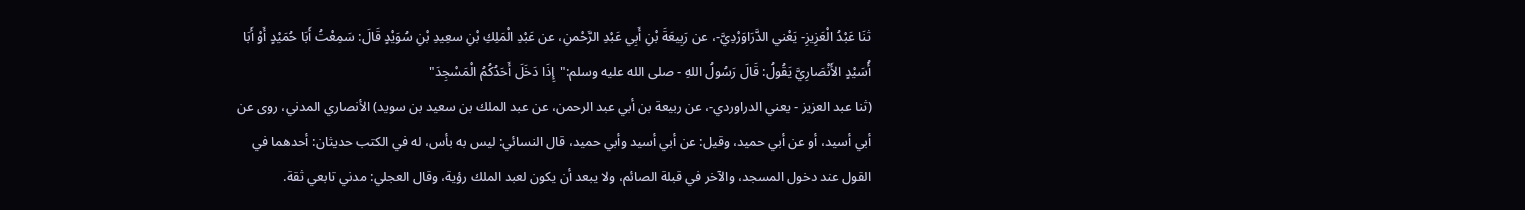ثنَا عَبْدُ الْعَزِيزِ- يَعْني الدَّرَاوَرْدِيَّ-، عن رَبِيعَةَ بْنِ أَبِي عَبْدِ الرَّحْمنِ، عن عَبْدِ الْمَلِكِ بْنِ سعِيدِ بْنِ سُوَيْدٍ قَالَ: سَمِعْتُ أَبَا حُمَيْدٍ أَوْ أَبَا أُسَيْدٍ الأَنْصَارِيَّ يَقُولُ: قَالَ رَسُولُ اللهِ - صلى الله عليه وسلم:"إِذَا دَخَلَ أَحَدُكُمُ الْمَسْجِدَ"
(ثنا عبد العزيز - يعني الدراوردي-، عن ربيعة بن أبي عبد الرحمن، عن عبد الملك بن سعيد بن سويد) الأنصاري المدني، روى عن أبي أسيد، أو عن أبي حميد، وقيل: عن أبي أسيد وأبي حميد، قال النسائي: ليس به بأس، له في الكتب حديثان: أحدهما في القول عند دخول المسجد، والآخر في قبلة الصائم، ولا يبعد أن يكون لعبد الملك رؤية، وقال العجلي: مدني تابعي ثقة.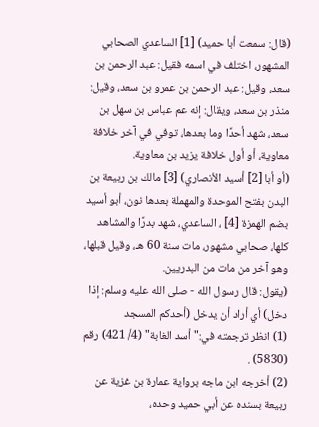(قال: سمعت أبا حميد) [1] الساعدي الصحابي المشهور، اختلف في اسمه فقيل: عبد الرحمن بن سعد، وقيل: عبد الرحمن بن عمرو بن سعد، وقيل: منذر بن سعد، ويقال: إنه عم عباس بن سهل بن سعد، شهد أحدًا وما بعدها، توفي في آخر خلافة معاوية، أو أول خلافة يزيد بن معاوية.
(أو أبا [2] أسيد الأنصاري) [3] مالك بن ربيعة بن البدن بفتح الموحدة والمهملة بعدها نون، أبو أسيد بضم الهمزة [4] ، الساعدي، شهد بدرًا والمشاهد كلها، صحابي مشهور، مات سنة 60 هـ، وقيل قبلها، وهو آخر من مات من البدريين.
(يقول: قال رسول الله - صلى الله عليه وسلم: إذا دخل) أي أراد أن يدخل (أحدكم المسجد
(1) انظر ترجمته في:"أسد الغابة" (4/ 421) رقم (5830) .
(2) أخرجه ابن ماجه برواية عمارة بن غزية عن ربيعة بسنده عن أبي حميد وحده،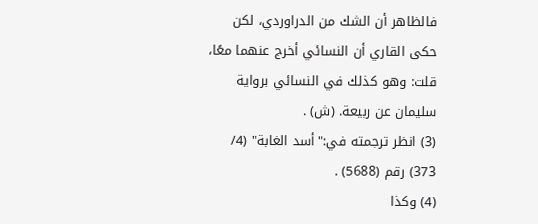فالظاهر أن الشك من الدراوردي، لكن حكى القاري أن النسائي أخرج عنهما معًا، قلت: وهو كذلك في النسائي برواية سليمان عن ربيعة. (ش) .
(3) انظر ترجمته في:"أسد الغابة" (4/ 373) رقم (5688) .
(4) وكذا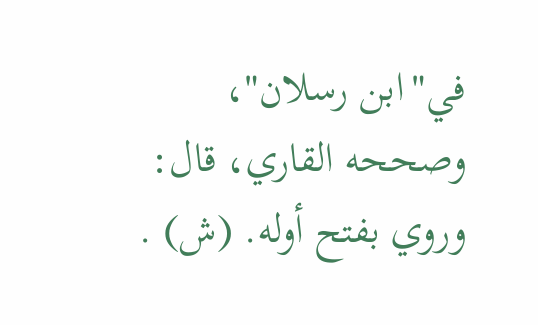في"ابن رسلان"، وصححه القاري، قال: وروي بفتح أوله. (ش) .